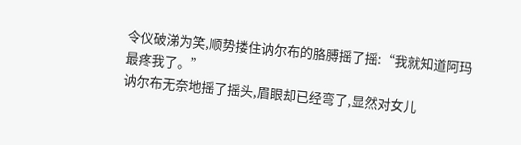令仪破涕为笑,顺势搂住讷尔布的胳膊摇了摇:“我就知道阿玛最疼我了。”
讷尔布无奈地摇了摇头,眉眼却已经弯了,显然对女儿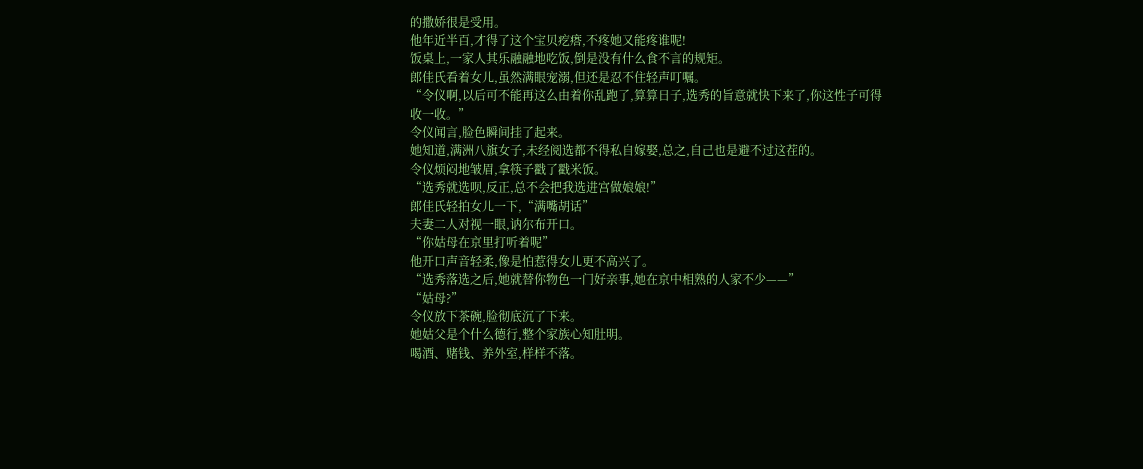的撒娇很是受用。
他年近半百,才得了这个宝贝疙瘩,不疼她又能疼谁呢!
饭桌上,一家人其乐融融地吃饭,倒是没有什么食不言的规矩。
郎佳氏看着女儿,虽然满眼宠溺,但还是忍不住轻声叮嘱。
“令仪啊,以后可不能再这么由着你乱跑了,算算日子,选秀的旨意就快下来了,你这性子可得收一收。”
令仪闻言,脸色瞬间挂了起来。
她知道,满洲八旗女子,未经阅选都不得私自嫁娶,总之,自己也是避不过这茬的。
令仪烦闷地皱眉,拿筷子戳了戳米饭。
“选秀就选呗,反正,总不会把我选进宫做娘娘!”
郎佳氏轻拍女儿一下,“满嘴胡话”
夫妻二人对视一眼,讷尔布开口。
“你姑母在京里打听着呢”
他开口声音轻柔,像是怕惹得女儿更不高兴了。
“选秀落选之后,她就替你物色一门好亲事,她在京中相熟的人家不少——”
“姑母?”
令仪放下茶碗,脸彻底沉了下来。
她姑父是个什么德行,整个家族心知肚明。
喝酒、赌钱、养外室,样样不落。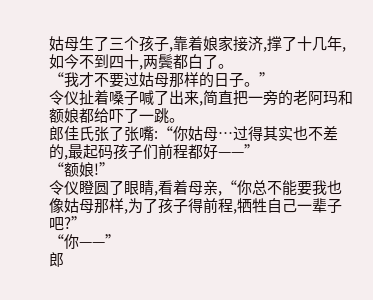姑母生了三个孩子,靠着娘家接济,撑了十几年,如今不到四十,两鬓都白了。
“我才不要过姑母那样的日子。”
令仪扯着嗓子喊了出来,简直把一旁的老阿玛和额娘都给吓了一跳。
郎佳氏张了张嘴:“你姑母…过得其实也不差的,最起码孩子们前程都好——”
“额娘!”
令仪瞪圆了眼睛,看着母亲,“你总不能要我也像姑母那样,为了孩子得前程,牺牲自己一辈子吧?”
“你——”
郎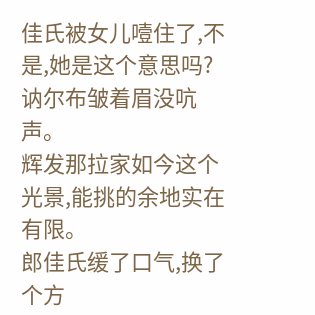佳氏被女儿噎住了,不是,她是这个意思吗?
讷尔布皱着眉没吭声。
辉发那拉家如今这个光景,能挑的余地实在有限。
郎佳氏缓了口气,换了个方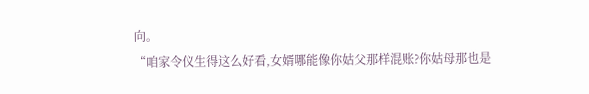向。
“咱家令仪生得这么好看,女婿哪能像你姑父那样混账?你姑母那也是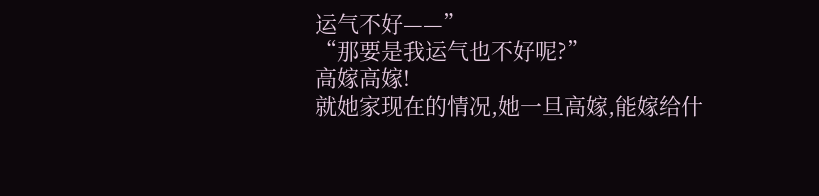运气不好——”
“那要是我运气也不好呢?”
高嫁高嫁!
就她家现在的情况,她一旦高嫁,能嫁给什